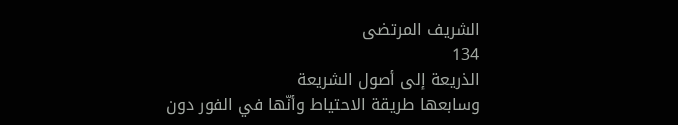الشريف المرتضى
134
الذريعة إلى أصول الشريعة
وسابعها طريقة الاحتياط وأنّها في الفور دون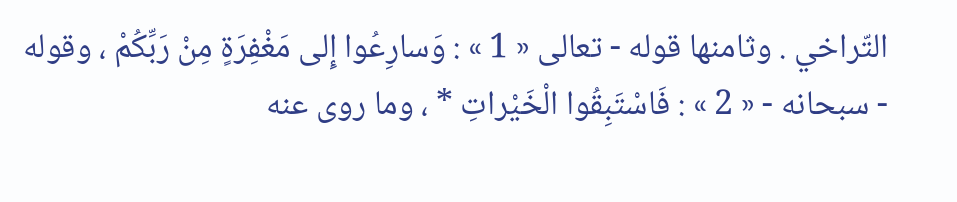التّراخي . وثامنها قوله - تعالى « 1 » : وَسارِعُوا إِلى مَغْفِرَةٍ مِنْ رَبِّكُمْ ، وقوله - سبحانه - « 2 » : فَاسْتَبِقُوا الْخَيْراتِ * ، وما روى عنه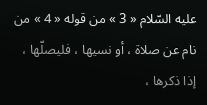عليه السّلام « 3 » من قوله « 4 » من نام عن صلاة ، أو نسيها ، فليصلّها ، إذا ذكرها ،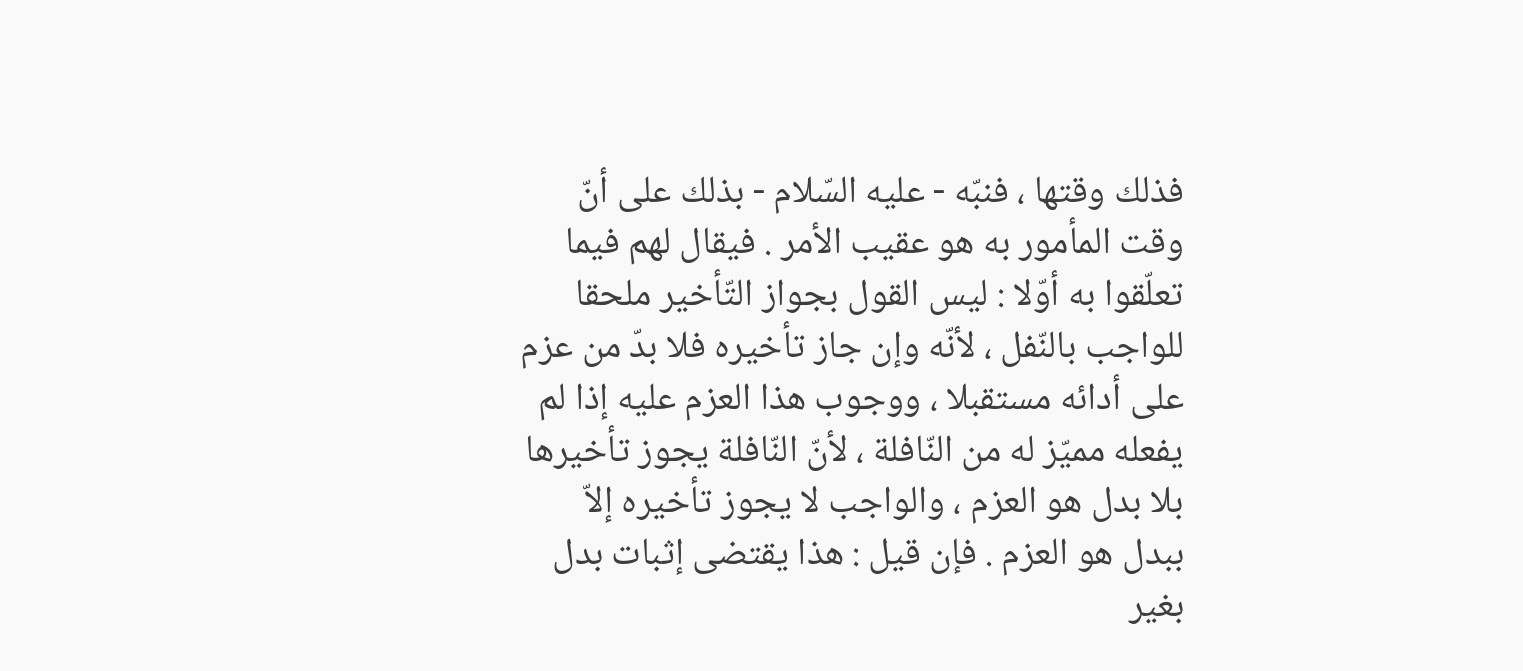فذلك وقتها ، فنبّه - عليه السّلام - بذلك على أنّ وقت المأمور به هو عقيب الأمر . فيقال لهم فيما تعلّقوا به أوّلا : ليس القول بجواز التّأخير ملحقا للواجب بالنّفل ، لأنّه وإن جاز تأخيره فلا بدّ من عزم على أدائه مستقبلا ، ووجوب هذا العزم عليه إذا لم يفعله مميّز له من النّافلة ، لأنّ النّافلة يجوز تأخيرها بلا بدل هو العزم ، والواجب لا يجوز تأخيره إلاّ ببدل هو العزم . فإن قيل : هذا يقتضى إثبات بدل بغير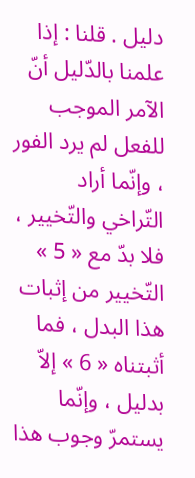دليل . قلنا : إذا علمنا بالدّليل أنّ الآمر الموجب للفعل لم يرد الفور ، وإنّما أراد التّراخي والتّخيير ، فلا بدّ مع « 5 » التّخيير من إثبات هذا البدل ، فما أثبتناه « 6 » إلاّ بدليل ، وإنّما يستمرّ وجوب هذا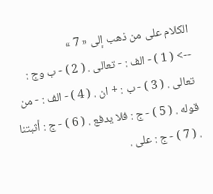الكلام على من ذهب إلى « 7 »
--> ( 1 ) - الف : - تعالى . ( 2 ) - ب وج : تعالى . ( 3 ) - ب : + ان . ( 4 ) - الف : - من قوله . ( 5 ) - ج : فلا يدفع . ( 6 ) - ج : أثبتنا . ( 7 ) - ج : على .